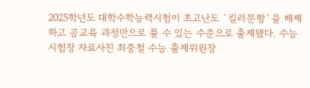2025학년도 대학수학능력시험이 초고난도 `킬러문항`을 배제하고 공교육 과정만으로 풀 수 있는 수준으로 출제됐다. 수능 시험장 자료사진 최중철 수능 출제위원장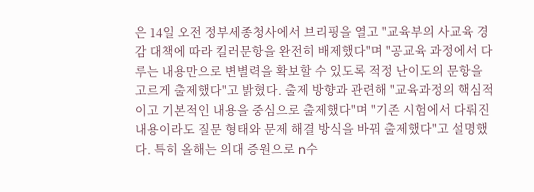은 14일 오전 정부세종청사에서 브리핑을 열고 "교육부의 사교육 경감 대책에 따라 킬러문항을 완전히 배제했다"며 "공교육 과정에서 다루는 내용만으로 변별력을 확보할 수 있도록 적정 난이도의 문항을 고르게 출제했다"고 밝혔다. 출제 방향과 관련해 "교육과정의 핵심적이고 기본적인 내용을 중심으로 출제했다"며 "기존 시험에서 다뤄진 내용이라도 질문 형태와 문제 해결 방식을 바꿔 출제했다"고 설명했다. 특히 올해는 의대 증원으로 n수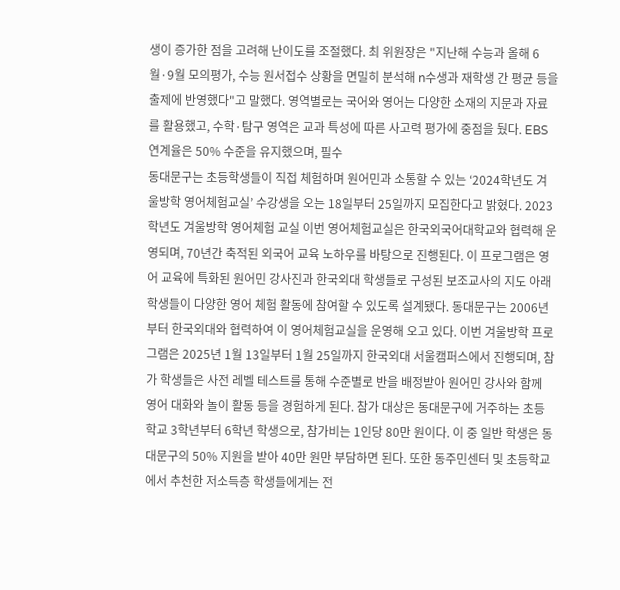생이 증가한 점을 고려해 난이도를 조절했다. 최 위원장은 "지난해 수능과 올해 6월·9월 모의평가, 수능 원서접수 상황을 면밀히 분석해 n수생과 재학생 간 평균 등을 출제에 반영했다"고 말했다. 영역별로는 국어와 영어는 다양한 소재의 지문과 자료를 활용했고, 수학·탐구 영역은 교과 특성에 따른 사고력 평가에 중점을 뒀다. EBS 연계율은 50% 수준을 유지했으며, 필수
동대문구는 초등학생들이 직접 체험하며 원어민과 소통할 수 있는 ‘2024학년도 겨울방학 영어체험교실’ 수강생을 오는 18일부터 25일까지 모집한다고 밝혔다. 2023학년도 겨울방학 영어체험 교실 이번 영어체험교실은 한국외국어대학교와 협력해 운영되며, 70년간 축적된 외국어 교육 노하우를 바탕으로 진행된다. 이 프로그램은 영어 교육에 특화된 원어민 강사진과 한국외대 학생들로 구성된 보조교사의 지도 아래 학생들이 다양한 영어 체험 활동에 참여할 수 있도록 설계됐다. 동대문구는 2006년부터 한국외대와 협력하여 이 영어체험교실을 운영해 오고 있다. 이번 겨울방학 프로그램은 2025년 1월 13일부터 1월 25일까지 한국외대 서울캠퍼스에서 진행되며, 참가 학생들은 사전 레벨 테스트를 통해 수준별로 반을 배정받아 원어민 강사와 함께 영어 대화와 놀이 활동 등을 경험하게 된다. 참가 대상은 동대문구에 거주하는 초등학교 3학년부터 6학년 학생으로, 참가비는 1인당 80만 원이다. 이 중 일반 학생은 동대문구의 50% 지원을 받아 40만 원만 부담하면 된다. 또한 동주민센터 및 초등학교에서 추천한 저소득층 학생들에게는 전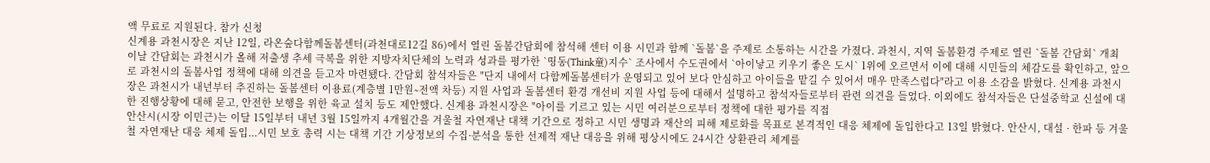액 무료로 지원된다. 참가 신청
신계용 과천시장은 지난 12일, 라온숲다함께돌봄센터(과천대로12길 86)에서 열린 돌봄간담회에 참석해 센터 이용 시민과 함께 `돌봄`을 주제로 소통하는 시간을 가졌다. 과천시, 지역 돌봄환경 주제로 열린 `돌봄 간담회` 개최 이날 간담회는 과천시가 올해 저출생 추세 극복을 위한 지방자치단체의 노력과 성과를 평가한 `띵동(Think童)지수` 조사에서 수도권에서 `아이낳고 키우기 좋은 도시` 1위에 오르면서 이에 대해 시민들의 체감도를 확인하고, 앞으로 과천시의 돌봄사업 정책에 대해 의견을 듣고자 마련됐다. 간담회 참석자들은 "단지 내에서 다함께돌봄센터가 운영되고 있어 보다 안심하고 아이들을 맡길 수 있어서 매우 만족스럽다"라고 이용 소감을 밝혔다. 신계용 과천시장은 과천시가 내년부터 추진하는 돌봄센터 이용료(계층별 1만원∼전액 차등) 지원 사업과 돌봄센터 환경 개선비 지원 사업 등에 대해서 설명하고 참석자들로부터 관련 의견을 들었다. 이외에도 참석자들은 단설중학교 신설에 대한 진행상황에 대해 묻고, 안전한 보행을 위한 육교 설치 등도 제안했다. 신계용 과천시장은 "아이를 기르고 있는 시민 여러분으로부터 정책에 대한 평가를 직접
안산시(시장 이민근)는 이달 15일부터 내년 3월 15일까지 4개월간을 겨울철 자연재난 대책 기간으로 정하고 시민 생명과 재산의 피해 제로화를 목표로 본격적인 대응 체제에 돌입한다고 13일 밝혔다. 안산시, 대설 · 한파 등 겨울철 자연재난 대응 체제 돌입...시민 보호 총력 시는 대책 기간 기상정보의 수집·분석을 통한 선제적 재난 대응을 위해 평상시에도 24시간 상환관리 체계를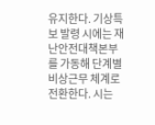유지한다. 기상특보 발령 시에는 재난안전대책본부를 가동해 단계별 비상근무 체계로 전환한다. 시는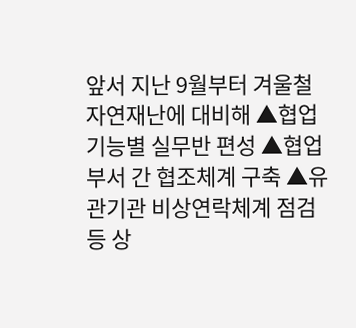앞서 지난 9월부터 겨울철 자연재난에 대비해 ▲협업 기능별 실무반 편성 ▲협업부서 간 협조체계 구축 ▲유관기관 비상연락체계 점검 등 상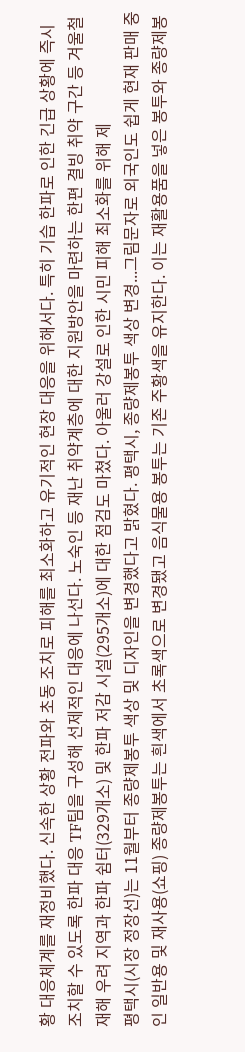황 대응체계를 재정비했다. 신속한 상황 전파와 초동 조치로 피해를 최소화하고 유기적인 현장 대응을 위해서다. 특히 기습 한파로 인한 긴급 상황에 즉시 조치할 수 있도록 한파 대응 TF팀을 구성해 선제적인 대응에 나선다. 노숙인 등 재난 취약계층에 대한 지원방안을 마련하는 한편 결빙 취약 구간 등 겨울철 재해 우려 지역과 한파 쉼터(329개소) 및 한파 저감 시설(295개소)에 대한 점검도 마쳤다. 아울러 강설로 인한 시민 피해 최소화를 위해 제
평택시(시장 정장선)는 11월부터 종량제봉투 색상 및 디자인을 변경했다고 밝혔다. 평택시, 종량제봉투 색상 변경...그림문자로 외국인도 쉽게 현재 판매 중인 일반용 및 재사용(쇼핑) 종량제봉투는 흰색에서 초록색으로 변경됐고 음식물용 봉투는 기존 주황색을 유지한다. 이는 재활용품을 넣은 봉투와 종량제봉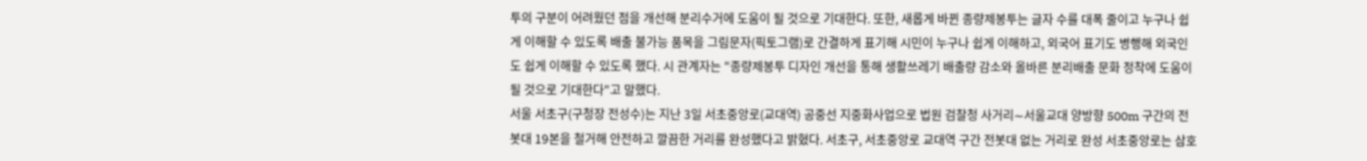투의 구분이 어려웠던 점을 개선해 분리수거에 도움이 될 것으로 기대한다. 또한, 새롭게 바뀐 종량제봉투는 글자 수를 대폭 줄이고 누구나 쉽게 이해할 수 있도록 배출 불가능 품목을 그림문자(픽토그램)로 간결하게 표기해 시민이 누구나 쉽게 이해하고, 외국어 표기도 병행해 외국인도 쉽게 이해할 수 있도록 했다. 시 관계자는 "종량제봉투 디자인 개선을 통해 생활쓰레기 배출량 감소와 올바른 분리배출 문화 정착에 도움이 될 것으로 기대한다"고 말했다.
서울 서초구(구청장 전성수)는 지난 3일 서초중앙로(교대역) 공중선 지중화사업으로 법원 검찰청 사거리∼서울교대 양방향 500m 구간의 전봇대 19본을 철거해 안전하고 깔끔한 거리를 완성했다고 밝혔다. 서초구, 서초중앙로 교대역 구간 전봇대 없는 거리로 완성 서초중앙로는 삼호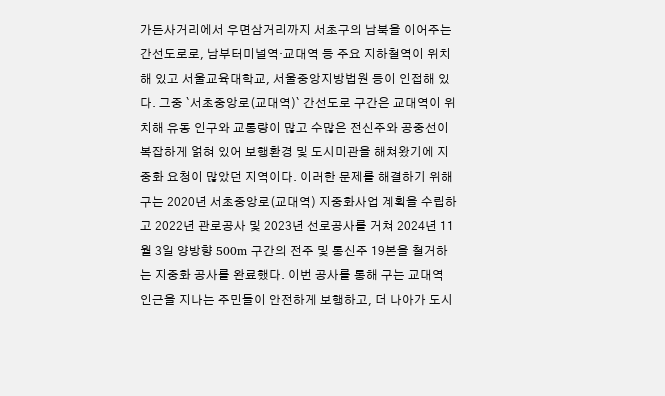가든사거리에서 우면삼거리까지 서초구의 남북을 이어주는 간선도로로, 남부터미널역·교대역 등 주요 지하철역이 위치해 있고 서울교육대학교, 서울중앙지방법원 등이 인접해 있다. 그중 `서초중앙로(교대역)` 간선도로 구간은 교대역이 위치해 유동 인구와 교통량이 많고 수많은 전신주와 공중선이 복잡하게 얽혀 있어 보행환경 및 도시미관을 해쳐왔기에 지중화 요청이 많았던 지역이다. 이러한 문제를 해결하기 위해 구는 2020년 서초중앙로(교대역) 지중화사업 계획을 수립하고 2022년 관로공사 및 2023년 선로공사를 거쳐 2024년 11월 3일 양방향 500m 구간의 전주 및 통신주 19본을 철거하는 지중화 공사를 완료했다. 이번 공사를 통해 구는 교대역 인근을 지나는 주민들이 안전하게 보행하고, 더 나아가 도시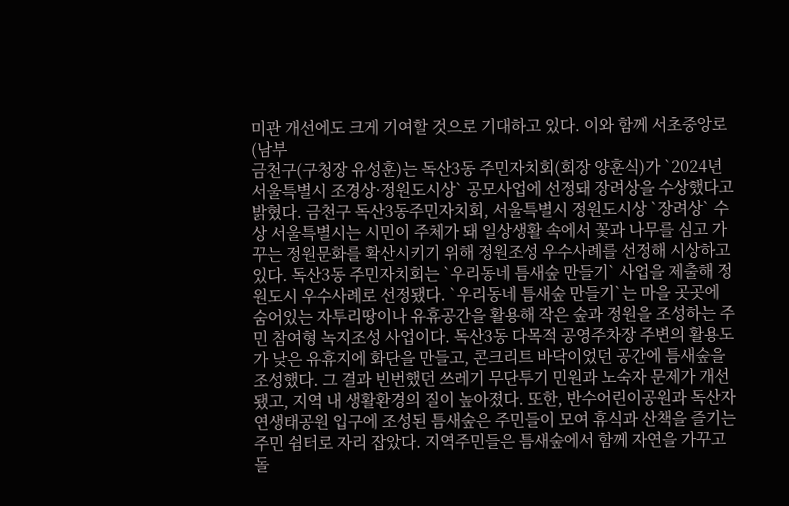미관 개선에도 크게 기여할 것으로 기대하고 있다. 이와 함께 서초중앙로(남부
금천구(구청장 유성훈)는 독산3동 주민자치회(회장 양훈식)가 `2024년 서울특별시 조경상·정원도시상` 공모사업에 선정돼 장려상을 수상했다고 밝혔다. 금천구 독산3동주민자치회, 서울특별시 정원도시상 `장려상` 수상 서울특별시는 시민이 주체가 돼 일상생활 속에서 꽃과 나무를 심고 가꾸는 정원문화를 확산시키기 위해 정원조성 우수사례를 선정해 시상하고 있다. 독산3동 주민자치회는 `우리동네 틈새숲 만들기` 사업을 제출해 정원도시 우수사례로 선정됐다. `우리동네 틈새숲 만들기`는 마을 곳곳에 숨어있는 자투리땅이나 유휴공간을 활용해 작은 숲과 정원을 조성하는 주민 참여형 녹지조성 사업이다. 독산3동 다목적 공영주차장 주변의 활용도가 낮은 유휴지에 화단을 만들고, 콘크리트 바닥이었던 공간에 틈새숲을 조성했다. 그 결과 빈번했던 쓰레기 무단투기 민원과 노숙자 문제가 개선됐고, 지역 내 생활환경의 질이 높아졌다. 또한, 반수어린이공원과 독산자연생태공원 입구에 조성된 틈새숲은 주민들이 모여 휴식과 산책을 즐기는 주민 쉼터로 자리 잡았다. 지역주민들은 틈새숲에서 함께 자연을 가꾸고 돌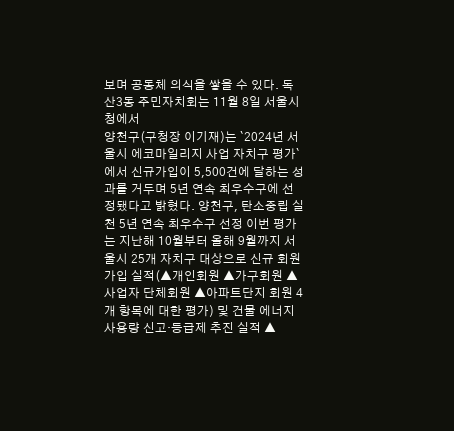보며 공동체 의식을 쌓을 수 있다. 독산3동 주민자치회는 11월 8일 서울시청에서
양천구(구청장 이기재)는 `2024년 서울시 에코마일리지 사업 자치구 평가`에서 신규가입이 5,500건에 달하는 성과를 거두며 5년 연속 최우수구에 선정됐다고 밝혔다. 양천구, 탄소중립 실천 5년 연속 최우수구 선정 이번 평가는 지난해 10월부터 올해 9월까지 서울시 25개 자치구 대상으로 신규 회원가입 실적(▲개인회원 ▲가구회원 ▲사업자 단체회원 ▲아파트단지 회원 4개 항목에 대한 평가) 및 건물 에너지 사용량 신고·등급제 추진 실적 ▲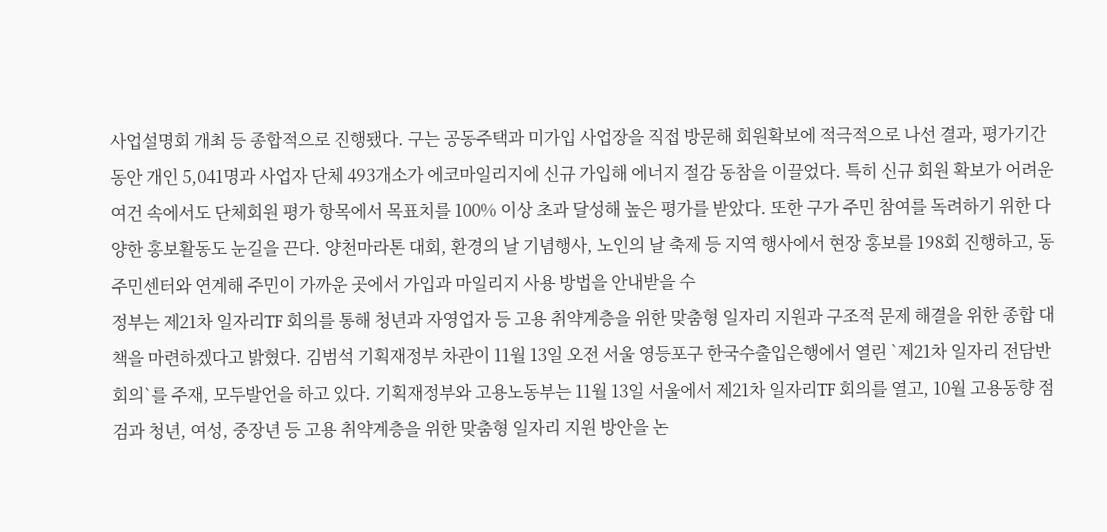사업설명회 개최 등 종합적으로 진행됐다. 구는 공동주택과 미가입 사업장을 직접 방문해 회원확보에 적극적으로 나선 결과, 평가기간 동안 개인 5,041명과 사업자 단체 493개소가 에코마일리지에 신규 가입해 에너지 절감 동참을 이끌었다. 특히 신규 회원 확보가 어려운 여건 속에서도 단체회원 평가 항목에서 목표치를 100% 이상 초과 달성해 높은 평가를 받았다. 또한 구가 주민 참여를 독려하기 위한 다양한 홍보활동도 눈길을 끈다. 양천마라톤 대회, 환경의 날 기념행사, 노인의 날 축제 등 지역 행사에서 현장 홍보를 198회 진행하고, 동주민센터와 연계해 주민이 가까운 곳에서 가입과 마일리지 사용 방법을 안내받을 수
정부는 제21차 일자리TF 회의를 통해 청년과 자영업자 등 고용 취약계층을 위한 맞춤형 일자리 지원과 구조적 문제 해결을 위한 종합 대책을 마련하겠다고 밝혔다. 김범석 기획재정부 차관이 11월 13일 오전 서울 영등포구 한국수출입은행에서 열린 `제21차 일자리 전담반 회의`를 주재, 모두발언을 하고 있다. 기획재정부와 고용노동부는 11월 13일 서울에서 제21차 일자리TF 회의를 열고, 10월 고용동향 점검과 청년, 여성, 중장년 등 고용 취약계층을 위한 맞춤형 일자리 지원 방안을 논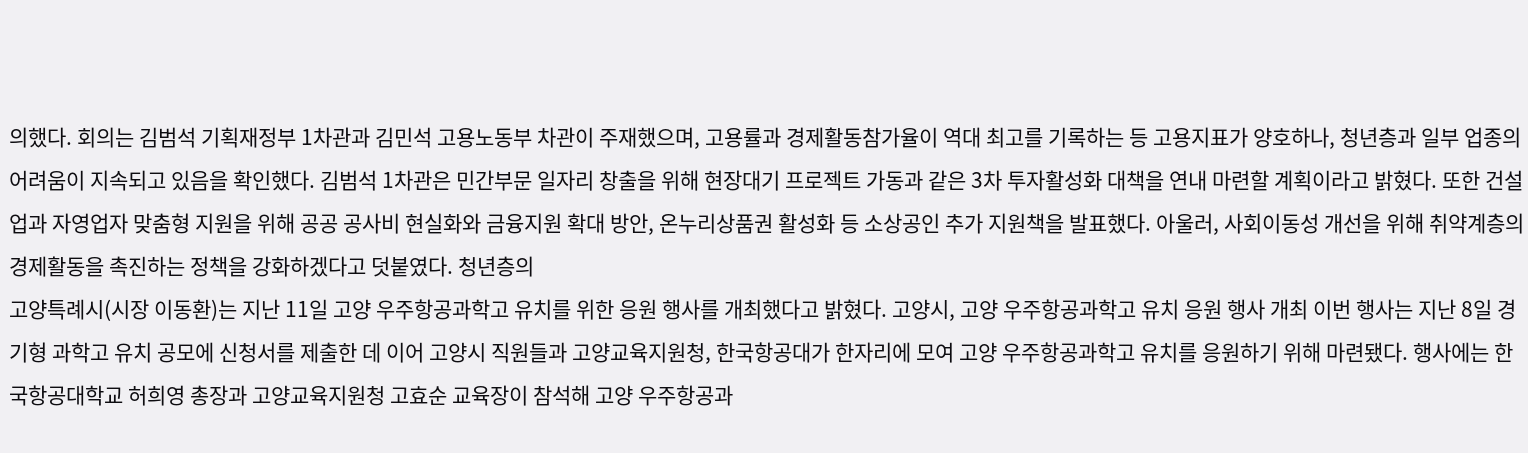의했다. 회의는 김범석 기획재정부 1차관과 김민석 고용노동부 차관이 주재했으며, 고용률과 경제활동참가율이 역대 최고를 기록하는 등 고용지표가 양호하나, 청년층과 일부 업종의 어려움이 지속되고 있음을 확인했다. 김범석 1차관은 민간부문 일자리 창출을 위해 현장대기 프로젝트 가동과 같은 3차 투자활성화 대책을 연내 마련할 계획이라고 밝혔다. 또한 건설업과 자영업자 맞춤형 지원을 위해 공공 공사비 현실화와 금융지원 확대 방안, 온누리상품권 활성화 등 소상공인 추가 지원책을 발표했다. 아울러, 사회이동성 개선을 위해 취약계층의 경제활동을 촉진하는 정책을 강화하겠다고 덧붙였다. 청년층의
고양특례시(시장 이동환)는 지난 11일 고양 우주항공과학고 유치를 위한 응원 행사를 개최했다고 밝혔다. 고양시, 고양 우주항공과학고 유치 응원 행사 개최 이번 행사는 지난 8일 경기형 과학고 유치 공모에 신청서를 제출한 데 이어 고양시 직원들과 고양교육지원청, 한국항공대가 한자리에 모여 고양 우주항공과학고 유치를 응원하기 위해 마련됐다. 행사에는 한국항공대학교 허희영 총장과 고양교육지원청 고효순 교육장이 참석해 고양 우주항공과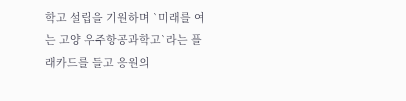학고 설립을 기원하며 `미래를 여는 고양 우주항공과학고`라는 플래카드를 들고 응원의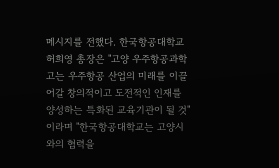메시지를 전했다. 한국항공대학교 허희영 총장은 "고양 우주항공과학고는 우주항공 산업의 미래를 이끌어갈 창의적이고 도전적인 인재를 양성하는 특화된 교육기관이 될 것"이라며 "한국항공대학교는 고양시와의 협력을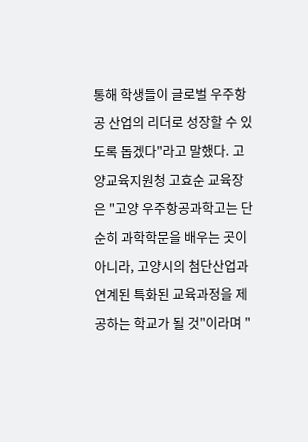통해 학생들이 글로벌 우주항공 산업의 리더로 성장할 수 있도록 돕겠다"라고 말했다. 고양교육지원청 고효순 교육장은 "고양 우주항공과학고는 단순히 과학학문을 배우는 곳이 아니라, 고양시의 첨단산업과 연계된 특화된 교육과정을 제공하는 학교가 될 것"이라며 "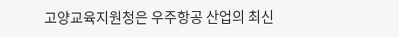고양교육지원청은 우주항공 산업의 최신